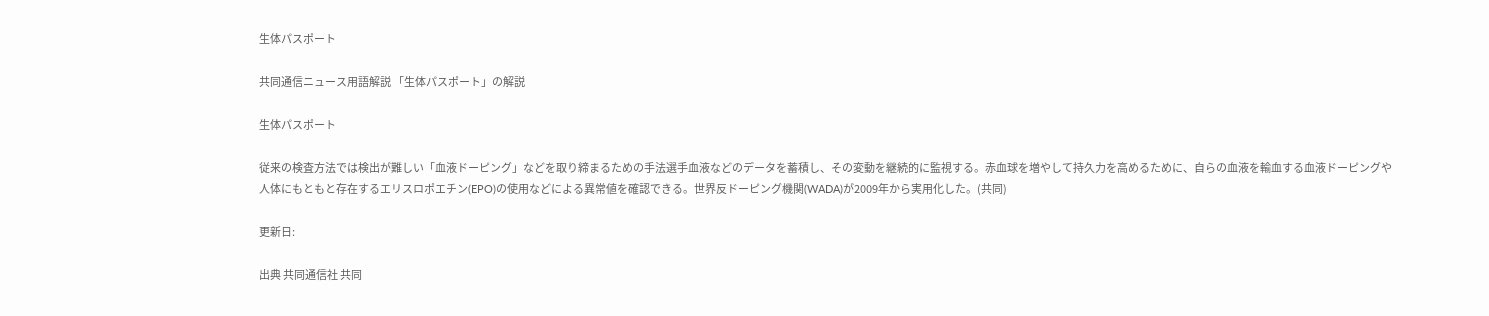生体パスポート

共同通信ニュース用語解説 「生体パスポート」の解説

生体パスポート

従来の検査方法では検出が難しい「血液ドーピング」などを取り締まるための手法選手血液などのデータを蓄積し、その変動を継続的に監視する。赤血球を増やして持久力を高めるために、自らの血液を輸血する血液ドーピングや人体にもともと存在するエリスロポエチン(EPO)の使用などによる異常値を確認できる。世界反ドーピング機関(WADA)が2009年から実用化した。(共同)

更新日:

出典 共同通信社 共同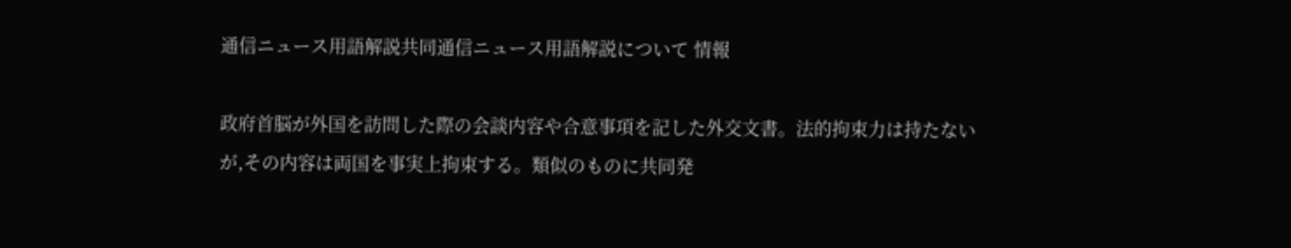通信ニュース用語解説共同通信ニュース用語解説について 情報

政府首脳が外国を訪問した際の会談内容や合意事項を記した外交文書。法的拘束力は持たないが,その内容は両国を事実上拘束する。類似のものに共同発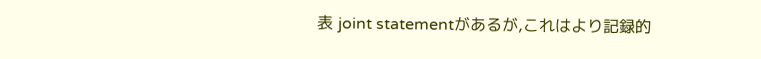表 joint statementがあるが,これはより記録的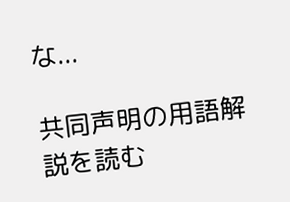な...

共同声明の用語解説を読む